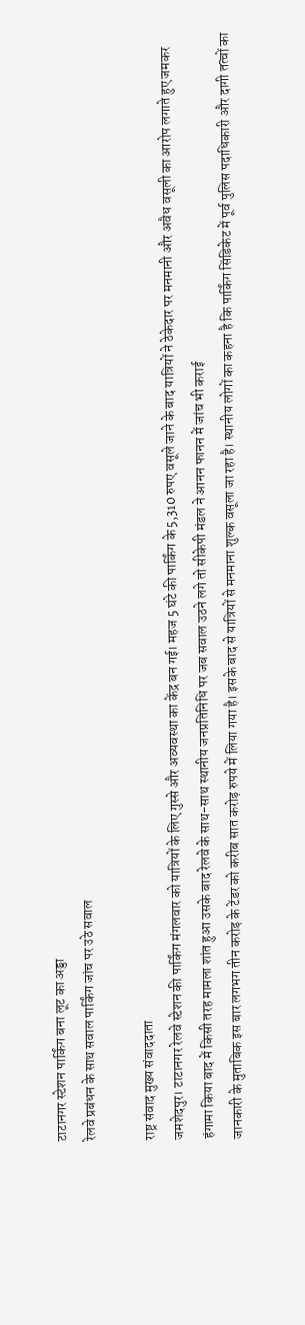टाटानगर स्टेशन पार्किंग बना लूट का अड्डा
रेलवे प्रबंधन के साथ सवाल पार्किंग जांच पर उठे सवाल

राष्ट्र संवाद मुख्य संवाददाता
जमशेदपुर। टाटानगर रेलवे स्टेशन की पार्किंग मंगलवार को यात्रियों के लिए गुस्से और अव्यवस्था का केंद्र बन गई। महज 5 घंटे की पार्किंग के 5,310 रुपए वसूले जाने के बाद यात्रियों ने ठेकेदार पर मनमानी और अवैध वसूली का आरोप लगाते हुए जमकर हंगामा किया बाद में किसी तरह मामला शांत हुआ उसके बाद रेलवे के साथ-साथ स्थानीय जनप्रतिनिधि पर जब सवाल उठने लगे तो सीकेपी मंडल ने आनन फानन में जांच भी कराई
जानकारी के मुताबिक इस बार लगभग तीन करोड़ के टेंडर को करीब सात करोड़ रुपये में लिया गया है। इसके बाद से यात्रियों से मनमाना शुल्क वसूला जा रहा है। स्थानीय लोगों का कहना है कि पार्किंग सिंडिकेट में पूर्व पुलिस पदाधिकारी और दागी तत्वों का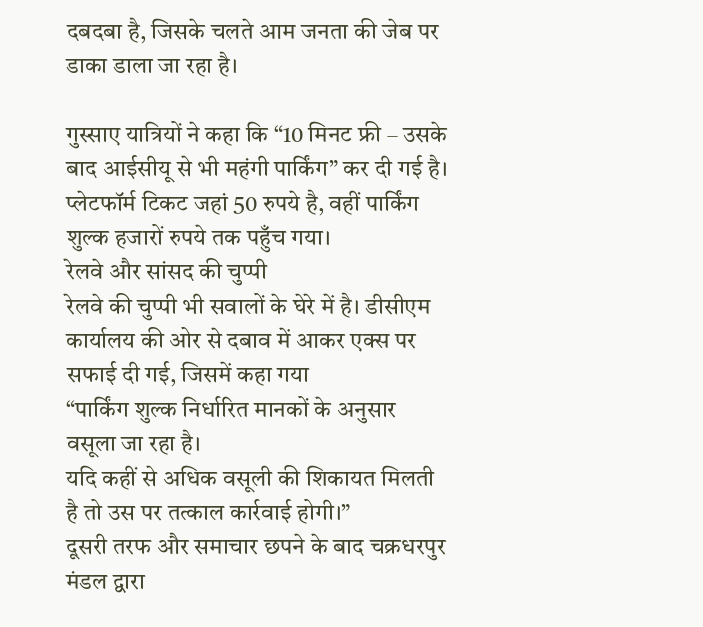दबदबा है, जिसके चलते आम जनता की जेब पर डाका डाला जा रहा है।

गुस्साए यात्रियों ने कहा कि “10 मिनट फ्री – उसके बाद आईसीयू से भी महंगी पार्किंग” कर दी गई है। प्लेटफॉर्म टिकट जहां 50 रुपये है, वहीं पार्किंग शुल्क हजारों रुपये तक पहुँच गया।
रेलवे और सांसद की चुप्पी
रेलवे की चुप्पी भी सवालों के घेरे में है। डीसीएम कार्यालय की ओर से दबाव में आकर एक्स पर सफाई दी गई, जिसमें कहा गया
“पार्किंग शुल्क निर्धारित मानकों के अनुसार वसूला जा रहा है।
यदि कहीं से अधिक वसूली की शिकायत मिलती है तो उस पर तत्काल कार्रवाई होगी।”
दूसरी तरफ और समाचार छपने के बाद चक्रधरपुर मंडल द्वारा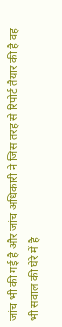जांच भी की गई है और जांच अधिकारी ने जिस तरह से रिपोर्ट तैयार की है वह भी सवाल की घेरे में है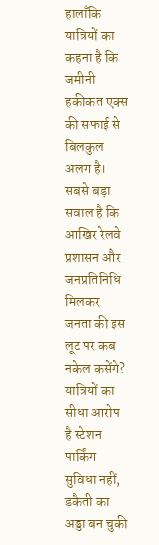हालाँकि यात्रियों का कहना है कि जमीनी हकीकत एक्स की सफाई से बिलकुल अलग है।
सबसे बड़ा सवाल है कि आखिर रेलवे प्रशासन और जनप्रतिनिधि मिलकर जनता की इस लूट पर कब नकेल कसेंगे?
यात्रियों का सीधा आरोप है स्टेशन पार्किंग सुविधा नहीं, डकैती का अड्डा बन चुकी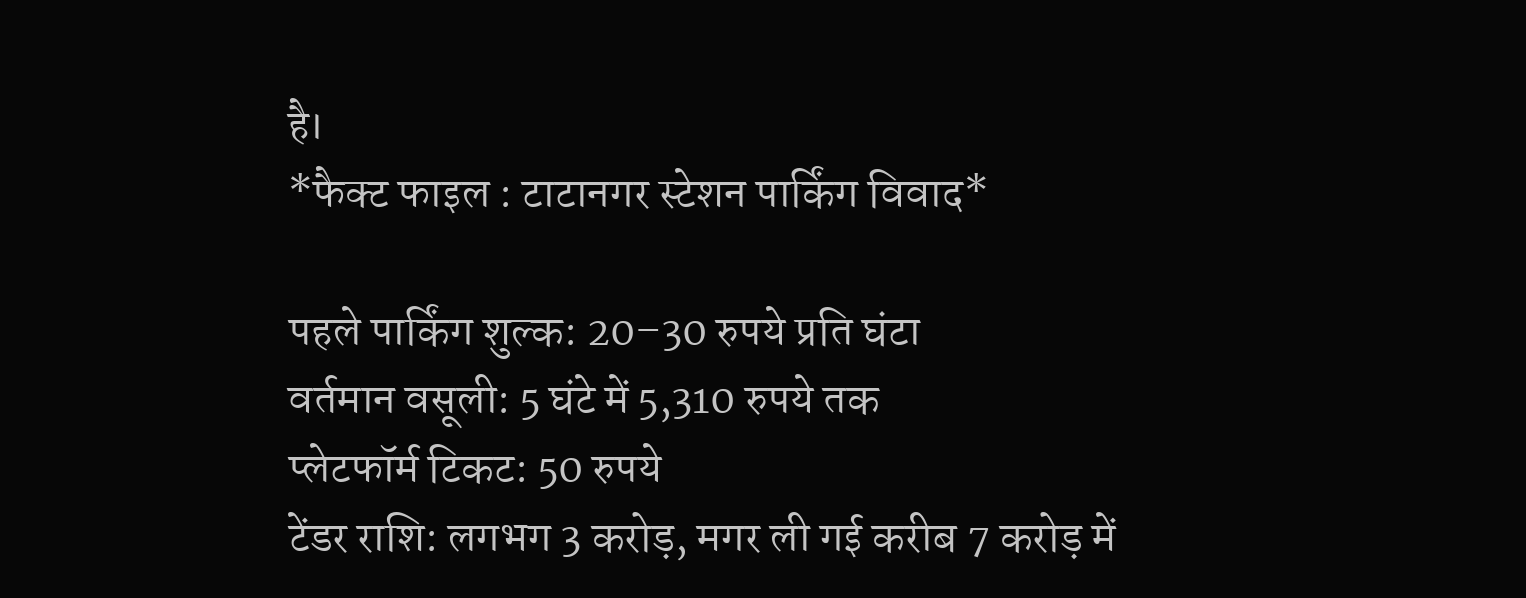है।
*फैक्ट फाइल : टाटानगर स्टेशन पार्किंग विवाद*

पहले पार्किंग शुल्क: 20–30 रुपये प्रति घंटा
वर्तमान वसूली: 5 घंटे में 5,310 रुपये तक
प्लेटफॉर्म टिकट: 50 रुपये
टेंडर राशि: लगभग 3 करोड़, मगर ली गई करीब 7 करोड़ में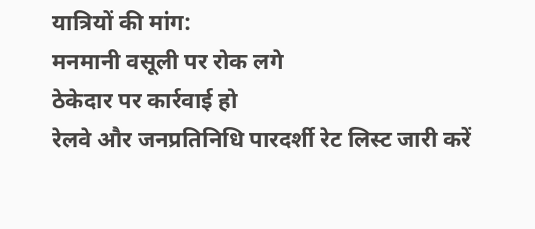यात्रियों की मांग:
मनमानी वसूली पर रोक लगे
ठेकेदार पर कार्रवाई हो
रेलवे और जनप्रतिनिधि पारदर्शी रेट लिस्ट जारी करें